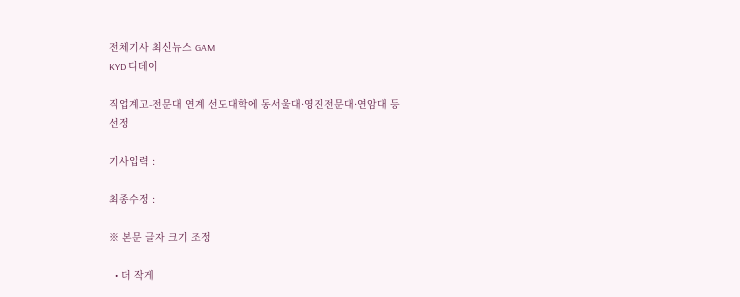전체기사 최신뉴스 GAM
KYD 디데이

직업계고-전문대 연계 선도대학에 동서울대·영진전문대·연암대 등 선정

기사입력 :

최종수정 :

※ 본문 글자 크기 조정

  • 더 작게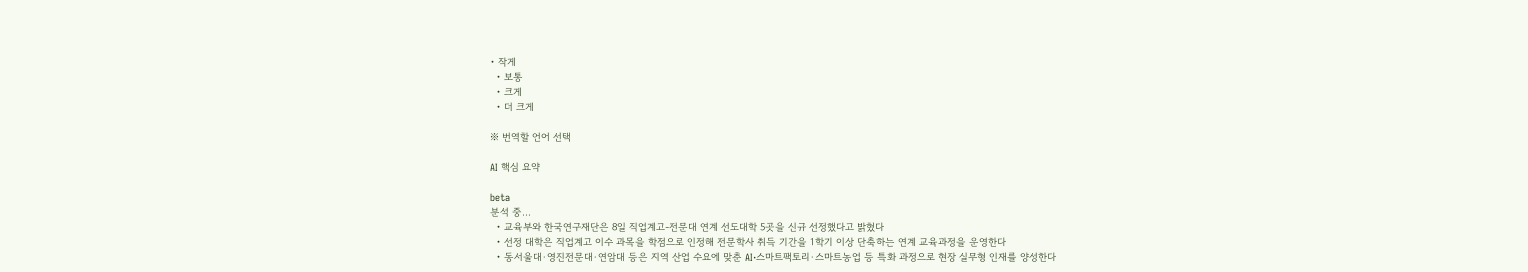• 작게
  • 보통
  • 크게
  • 더 크게

※ 번역할 언어 선택

AI 핵심 요약

beta
분석 중...
  • 교육부와 한국연구재단은 8일 직업계고-전문대 연계 선도대학 5곳을 신규 선정했다고 밝혔다
  • 선정 대학은 직업계고 이수 과목을 학점으로 인정해 전문학사 취득 기간을 1학기 이상 단축하는 연계 교육과정을 운영한다
  • 동서울대·영진전문대·연암대 등은 지역 산업 수요에 맞춘 AI·스마트팩토리·스마트농업 등 특화 과정으로 현장 실무형 인재를 양성한다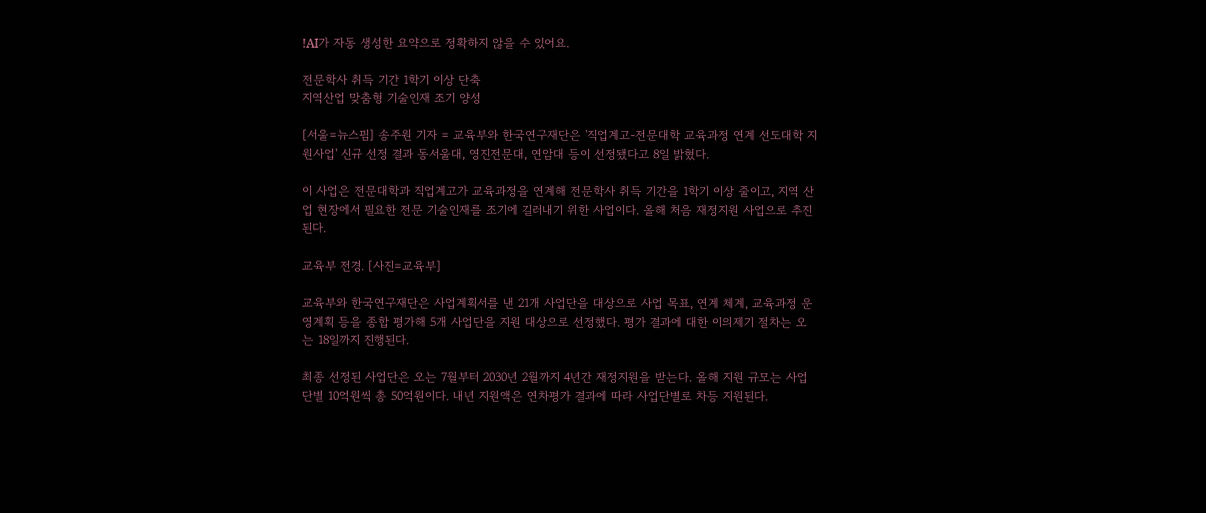!AI가 자동 생성한 요약으로 정확하지 않을 수 있어요.

전문학사 취득 기간 1학기 이상 단축
지역산업 맞춤형 기술인재 조기 양성

[서울=뉴스핌] 송주원 기자 = 교육부와 한국연구재단은 '직업계고-전문대학 교육과정 연계 선도대학 지원사업' 신규 선정 결과 동서울대, 영진전문대, 연암대 등이 선정됐다고 8일 밝혔다.

이 사업은 전문대학과 직업계고가 교육과정을 연계해 전문학사 취득 기간을 1학기 이상 줄이고, 지역 산업 현장에서 필요한 전문 기술인재를 조기에 길러내기 위한 사업이다. 올해 처음 재정지원 사업으로 추진된다.

교육부 전경. [사진=교육부]

교육부와 한국연구재단은 사업계획서를 낸 21개 사업단을 대상으로 사업 목표, 연계 체계, 교육과정 운영계획 등을 종합 평가해 5개 사업단을 지원 대상으로 선정했다. 평가 결과에 대한 이의제기 절차는 오는 18일까지 진행된다.

최종 선정된 사업단은 오는 7월부터 2030년 2월까지 4년간 재정지원을 받는다. 올해 지원 규모는 사업단별 10억원씩 총 50억원이다. 내년 지원액은 연차평가 결과에 따라 사업단별로 차등 지원된다.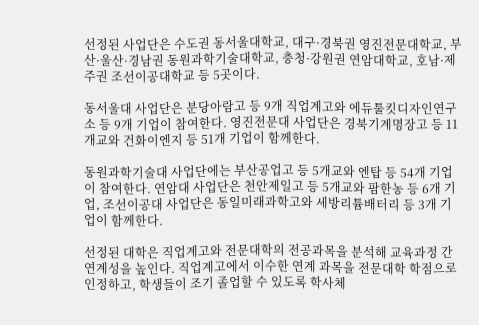선정된 사업단은 수도권 동서울대학교, 대구·경북권 영진전문대학교, 부산·울산·경남권 동원과학기술대학교, 충청·강원권 연암대학교, 호남·제주권 조선이공대학교 등 5곳이다.

동서울대 사업단은 분당아람고 등 9개 직업계고와 에듀툴킷디자인연구소 등 9개 기업이 참여한다. 영진전문대 사업단은 경북기계명장고 등 11개교와 건화이엔지 등 51개 기업이 함께한다.

동원과학기술대 사업단에는 부산공업고 등 5개교와 엔탑 등 54개 기업이 참여한다. 연암대 사업단은 천안제일고 등 5개교와 팜한농 등 6개 기업, 조선이공대 사업단은 동일미래과학고와 세방리튬배터리 등 3개 기업이 함께한다.

선정된 대학은 직업계고와 전문대학의 전공과목을 분석해 교육과정 간 연계성을 높인다. 직업계고에서 이수한 연계 과목을 전문대학 학점으로 인정하고, 학생들이 조기 졸업할 수 있도록 학사체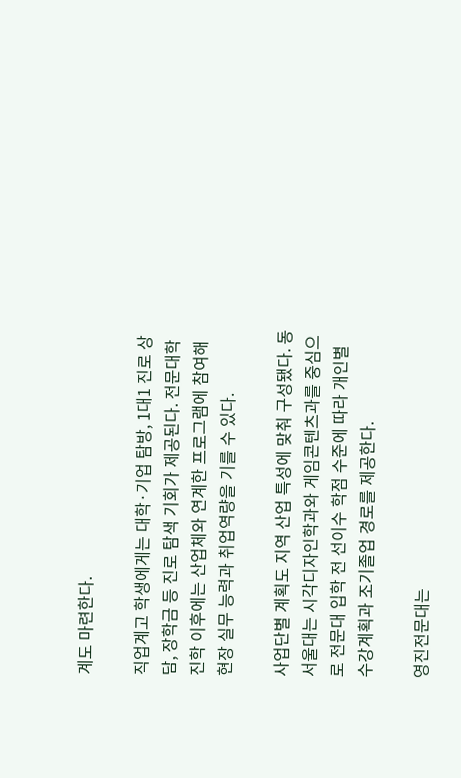계도 마련한다.

직업계고 학생에게는 대학·기업 탐방, 1대1 진로 상담, 장학금 등 진로 탐색 기회가 제공된다. 전문대학 진학 이후에는 산업체와 연계한 프로그램에 참여해 현장 실무 능력과 취업역량을 기를 수 있다.

사업단별 계획도 지역 산업 특성에 맞춰 구성됐다. 동서울대는 시각디자인학과와 게임콘텐츠과를 중심으로 전문대 입학 전 선이수 학점 수준에 따라 개인별 수강계획과 조기졸업 경로를 제공한다.

영진전문대는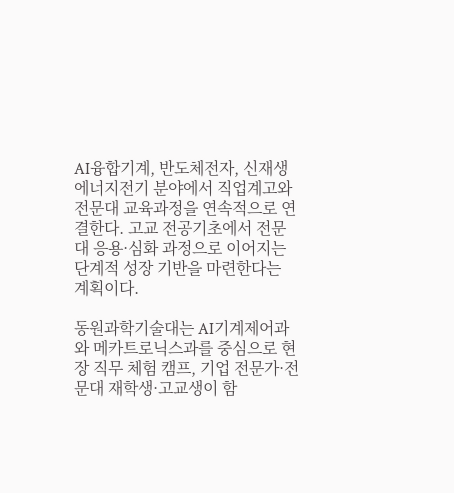AI융합기계, 반도체전자, 신재생에너지전기 분야에서 직업계고와 전문대 교육과정을 연속적으로 연결한다. 고교 전공기초에서 전문대 응용·심화 과정으로 이어지는 단계적 성장 기반을 마련한다는 계획이다.

동원과학기술대는 AI기계제어과와 메카트로닉스과를 중심으로 현장 직무 체험 캠프, 기업 전문가·전문대 재학생·고교생이 함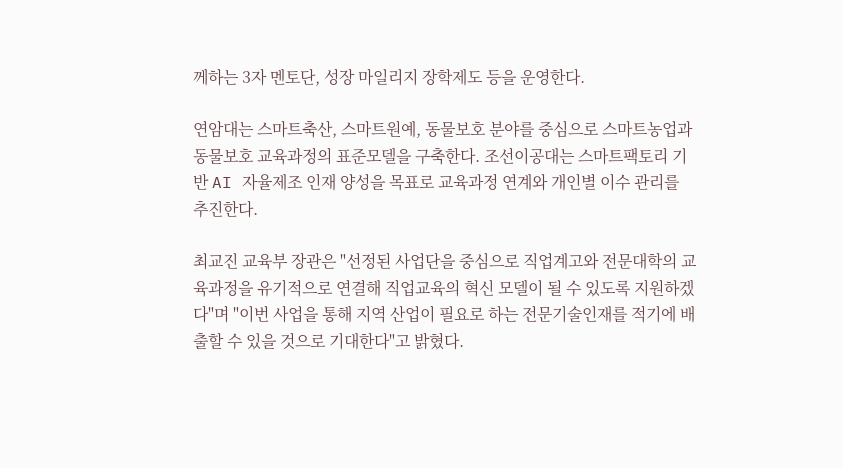께하는 3자 멘토단, 성장 마일리지 장학제도 등을 운영한다.

연암대는 스마트축산, 스마트원예, 동물보호 분야를 중심으로 스마트농업과 동물보호 교육과정의 표준모델을 구축한다. 조선이공대는 스마트팩토리 기반 AI 자율제조 인재 양성을 목표로 교육과정 연계와 개인별 이수 관리를 추진한다.

최교진 교육부 장관은 "선정된 사업단을 중심으로 직업계고와 전문대학의 교육과정을 유기적으로 연결해 직업교육의 혁신 모델이 될 수 있도록 지원하겠다"며 "이번 사업을 통해 지역 산업이 필요로 하는 전문기술인재를 적기에 배출할 수 있을 것으로 기대한다"고 밝혔다.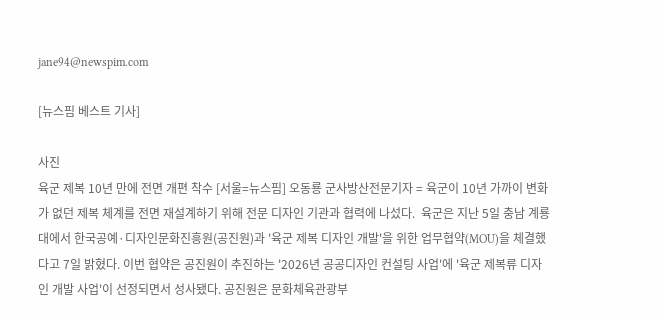jane94@newspim.com

[뉴스핌 베스트 기사]

사진
육군 제복 10년 만에 전면 개편 착수 [서울=뉴스핌] 오동룡 군사방산전문기자 = 육군이 10년 가까이 변화가 없던 제복 체계를 전면 재설계하기 위해 전문 디자인 기관과 협력에 나섰다.  육군은 지난 5일 충남 계룡대에서 한국공예·디자인문화진흥원(공진원)과 '육군 제복 디자인 개발'을 위한 업무협약(MOU)을 체결했다고 7일 밝혔다. 이번 협약은 공진원이 추진하는 '2026년 공공디자인 컨설팅 사업'에 '육군 제복류 디자인 개발 사업'이 선정되면서 성사됐다. 공진원은 문화체육관광부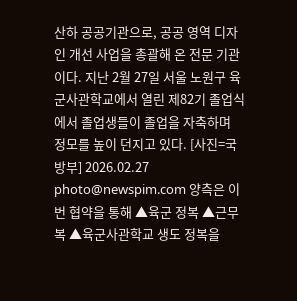산하 공공기관으로, 공공 영역 디자인 개선 사업을 총괄해 온 전문 기관이다. 지난 2월 27일 서울 노원구 육군사관학교에서 열린 제82기 졸업식에서 졸업생들이 졸업을 자축하며 정모를 높이 던지고 있다. [사진=국방부] 2026.02.27 photo@newspim.com 양측은 이번 협약을 통해 ▲육군 정복 ▲근무복 ▲육군사관학교 생도 정복을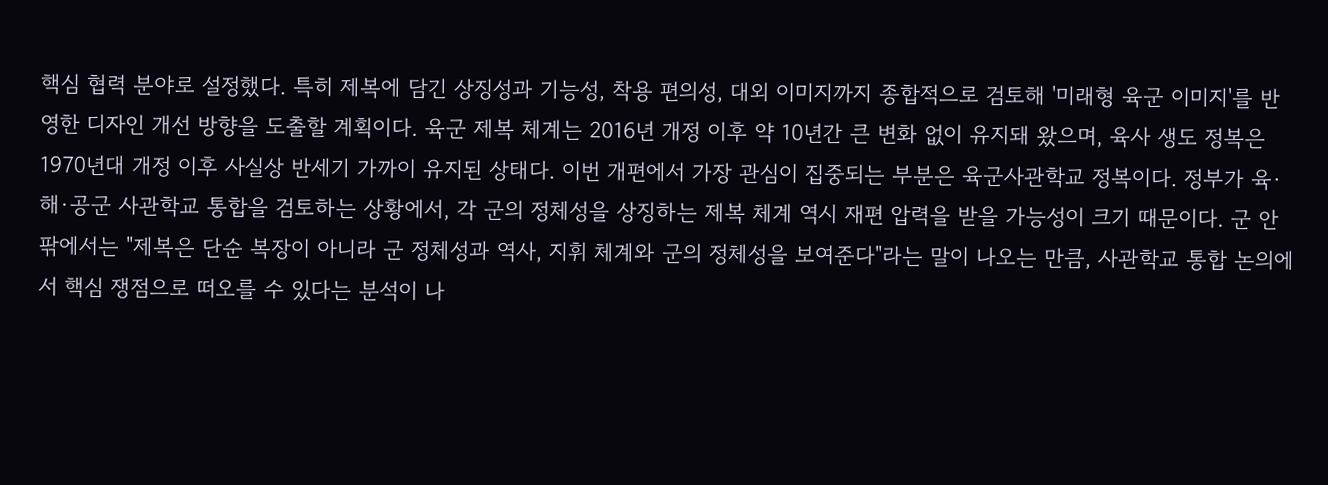핵심 협력 분야로 설정했다. 특히 제복에 담긴 상징성과 기능성, 착용 편의성, 대외 이미지까지 종합적으로 검토해 '미래형 육군 이미지'를 반영한 디자인 개선 방향을 도출할 계획이다. 육군 제복 체계는 2016년 개정 이후 약 10년간 큰 변화 없이 유지돼 왔으며, 육사 생도 정복은 1970년대 개정 이후 사실상 반세기 가까이 유지된 상태다. 이번 개편에서 가장 관심이 집중되는 부분은 육군사관학교 정복이다. 정부가 육·해·공군 사관학교 통합을 검토하는 상황에서, 각 군의 정체성을 상징하는 제복 체계 역시 재편 압력을 받을 가능성이 크기 때문이다. 군 안팎에서는 "제복은 단순 복장이 아니라 군 정체성과 역사, 지휘 체계와 군의 정체성을 보여준다"라는 말이 나오는 만큼, 사관학교 통합 논의에서 핵심 쟁점으로 떠오를 수 있다는 분석이 나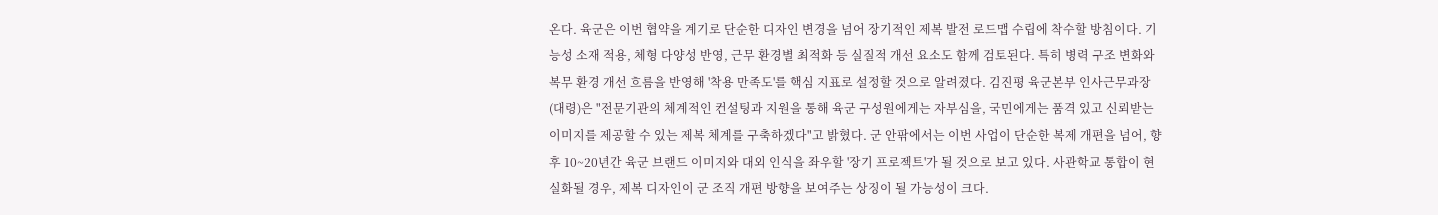온다. 육군은 이번 협약을 계기로 단순한 디자인 변경을 넘어 장기적인 제복 발전 로드맵 수립에 착수할 방침이다. 기능성 소재 적용, 체형 다양성 반영, 근무 환경별 최적화 등 실질적 개선 요소도 함께 검토된다. 특히 병력 구조 변화와 복무 환경 개선 흐름을 반영해 '착용 만족도'를 핵심 지표로 설정할 것으로 알려졌다. 김진평 육군본부 인사근무과장(대령)은 "전문기관의 체계적인 컨설팅과 지원을 통해 육군 구성원에게는 자부심을, 국민에게는 품격 있고 신뢰받는 이미지를 제공할 수 있는 제복 체계를 구축하겠다"고 밝혔다. 군 안팎에서는 이번 사업이 단순한 복제 개편을 넘어, 향후 10~20년간 육군 브랜드 이미지와 대외 인식을 좌우할 '장기 프로젝트'가 될 것으로 보고 있다. 사관학교 통합이 현실화될 경우, 제복 디자인이 군 조직 개편 방향을 보여주는 상징이 될 가능성이 크다.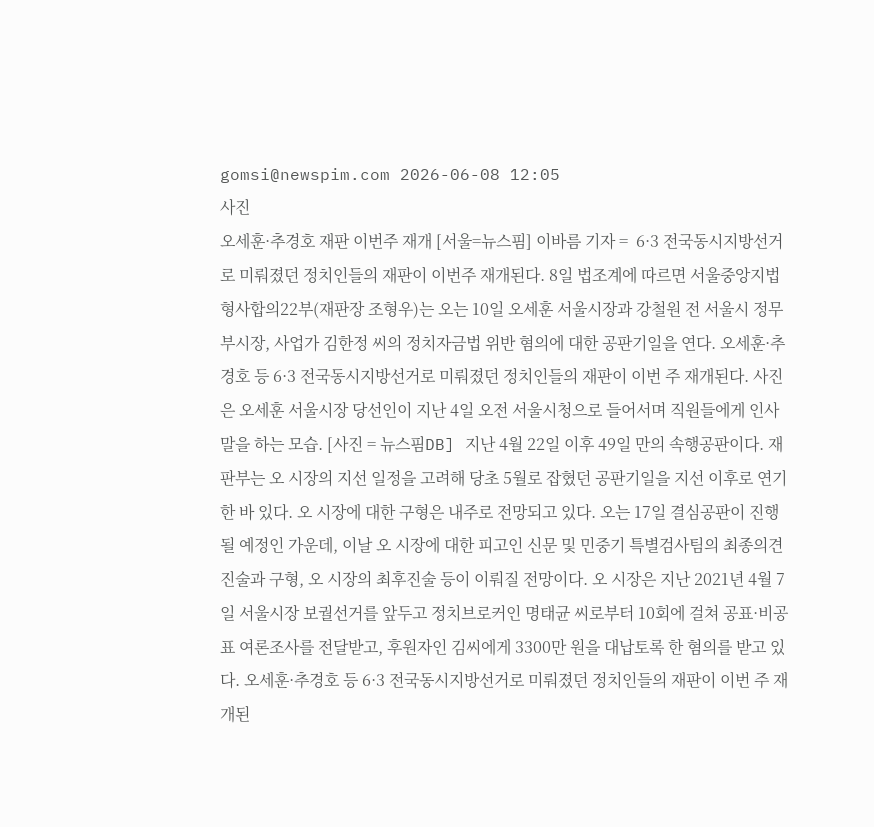gomsi@newspim.com 2026-06-08 12:05
사진
오세훈·추경호 재판 이번주 재개 [서울=뉴스핌] 이바름 기자 =  6·3 전국동시지방선거로 미뤄졌던 정치인들의 재판이 이번주 재개된다. 8일 법조계에 따르면 서울중앙지법 형사합의22부(재판장 조형우)는 오는 10일 오세훈 서울시장과 강철원 전 서울시 정무부시장, 사업가 김한정 씨의 정치자금법 위반 혐의에 대한 공판기일을 연다. 오세훈·추경호 등 6·3 전국동시지방선거로 미뤄졌던 정치인들의 재판이 이번 주 재개된다. 사진은 오세훈 서울시장 당선인이 지난 4일 오전 서울시청으로 들어서며 직원들에게 인사말을 하는 모습. [사진 = 뉴스핌DB] 지난 4월 22일 이후 49일 만의 속행공판이다. 재판부는 오 시장의 지선 일정을 고려해 당초 5월로 잡혔던 공판기일을 지선 이후로 연기한 바 있다. 오 시장에 대한 구형은 내주로 전망되고 있다. 오는 17일 결심공판이 진행될 예정인 가운데, 이날 오 시장에 대한 피고인 신문 및 민중기 특별검사팀의 최종의견 진술과 구형, 오 시장의 최후진술 등이 이뤄질 전망이다. 오 시장은 지난 2021년 4월 7일 서울시장 보궐선거를 앞두고 정치브로커인 명태균 씨로부터 10회에 걸쳐 공표·비공표 여론조사를 전달받고, 후원자인 김씨에게 3300만 원을 대납토록 한 혐의를 받고 있다. 오세훈·추경호 등 6·3 전국동시지방선거로 미뤄졌던 정치인들의 재판이 이번 주 재개된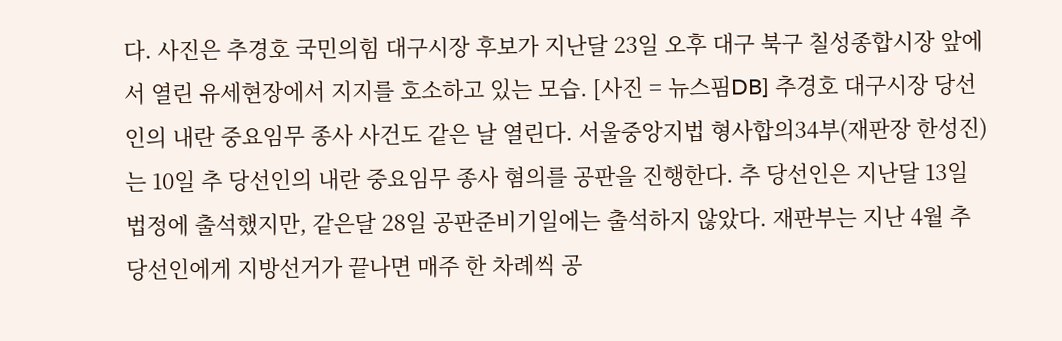다. 사진은 추경호 국민의힘 대구시장 후보가 지난달 23일 오후 대구 북구 칠성종합시장 앞에서 열린 유세현장에서 지지를 호소하고 있는 모습. [사진 = 뉴스핌DB] 추경호 대구시장 당선인의 내란 중요임무 종사 사건도 같은 날 열린다. 서울중앙지법 형사합의34부(재판장 한성진)는 10일 추 당선인의 내란 중요임무 종사 혐의를 공판을 진행한다. 추 당선인은 지난달 13일 법정에 출석했지만, 같은달 28일 공판준비기일에는 출석하지 않았다. 재판부는 지난 4월 추 당선인에게 지방선거가 끝나면 매주 한 차례씩 공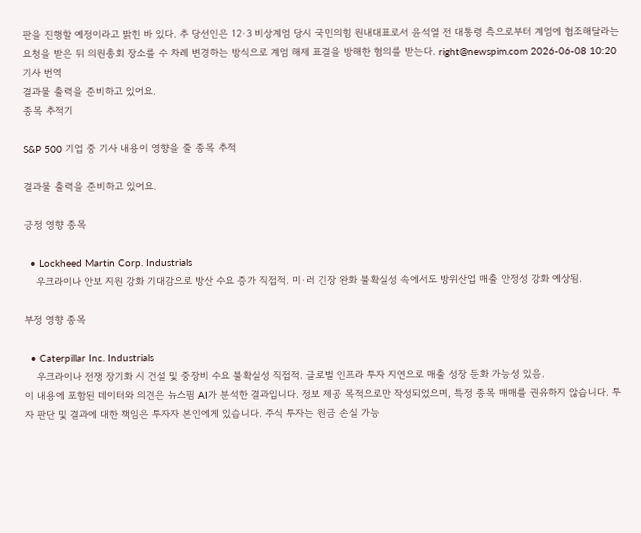판을 진행할 예정이라고 밝힌 바 있다. 추 당선인은 12·3 비상계엄 당시 국민의힘 원내대표로서 윤석열 전 대통령 측으로부터 계엄에 협조해달라는 요청을 받은 뒤 의원총회 장소를 수 차례 변경하는 방식으로 계엄 해제 표결을 방해한 혐의를 받는다. right@newspim.com 2026-06-08 10:20
기사 번역
결과물 출력을 준비하고 있어요.
종목 추적기

S&P 500 기업 중 기사 내용이 영향을 줄 종목 추적

결과물 출력을 준비하고 있어요.

긍정 영향 종목

  • Lockheed Martin Corp. Industrials
    우크라이나 안보 지원 강화 기대감으로 방산 수요 증가 직접적. 미·러 긴장 완화 불확실성 속에서도 방위산업 매출 안정성 강화 예상됨.

부정 영향 종목

  • Caterpillar Inc. Industrials
    우크라이나 전쟁 장기화 시 건설 및 중장비 수요 불확실성 직접적. 글로벌 인프라 투자 지연으로 매출 성장 둔화 가능성 있음.
이 내용에 포함된 데이터와 의견은 뉴스핌 AI가 분석한 결과입니다. 정보 제공 목적으로만 작성되었으며, 특정 종목 매매를 권유하지 않습니다. 투자 판단 및 결과에 대한 책임은 투자자 본인에게 있습니다. 주식 투자는 원금 손실 가능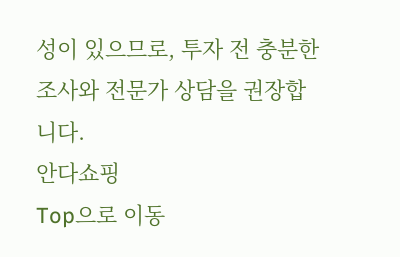성이 있으므로, 투자 전 충분한 조사와 전문가 상담을 권장합니다.
안다쇼핑
Top으로 이동